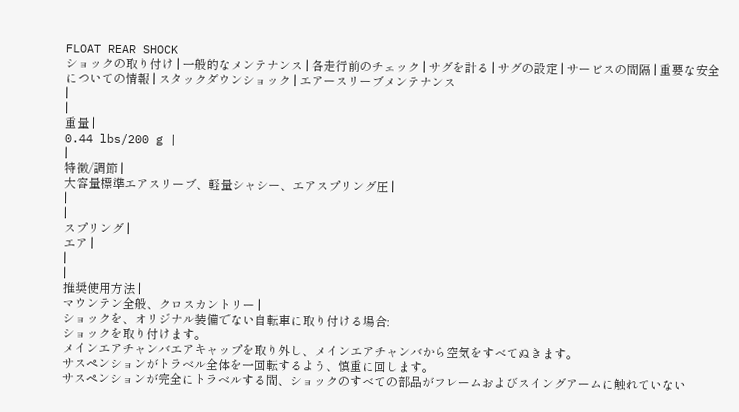FLOAT REAR SHOCK
ショックの取り付け | 一般的なメンテナンス | 各走行前のチェック | サグを計る | サグの設定 | サービスの間隔 | 重要な安全についての情報 | スタックダウンショック | エアースリーブメンテナンス
|
|
重量 |
0.44 lbs/200 g |
|
特徴/調節 |
大容量標準エアスリーブ、軽量シャシー、エアスプリング圧 |
|
|
スプリング |
エア |
|
|
推奨使用方法 |
マウンテン全般、クロスカントリー |
ショックを、オリジナル装備でない自転車に取り付ける場合:
ショックを取り付けます。
メインエアチャンバエアキャップを取り外し、メインエアチャンバから空気をすべてぬきます。
サスペンションがトラベル全体を一回転するよう、慎重に回します。
サスペンションが完全にトラベルする間、ショックのすべての部品がフレームおよびスイングアームに触れていない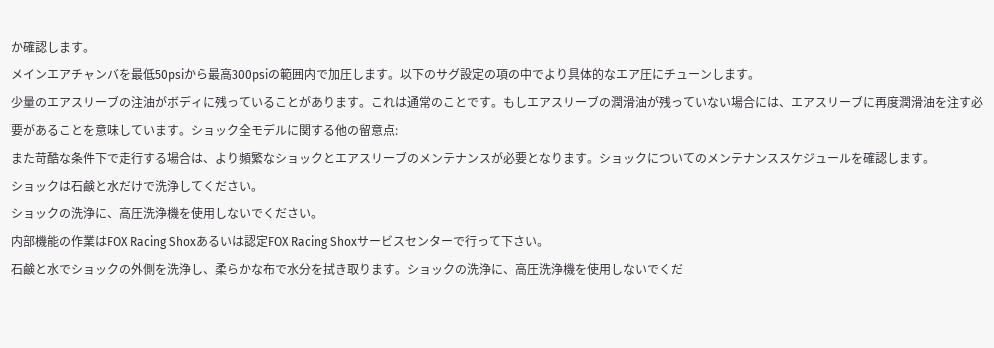か確認します。
メインエアチャンバを最低50psiから最高300psiの範囲内で加圧します。以下のサグ設定の項の中でより具体的なエア圧にチューンします。
少量のエアスリーブの注油がボディに残っていることがあります。これは通常のことです。もしエアスリーブの潤滑油が残っていない場合には、エアスリーブに再度潤滑油を注す必要があることを意味しています。ショック全モデルに関する他の留意点:
また苛酷な条件下で走行する場合は、より頻繁なショックとエアスリーブのメンテナンスが必要となります。ショックについてのメンテナンススケジュールを確認します。
ショックは石鹸と水だけで洗浄してください。
ショックの洗浄に、高圧洗浄機を使用しないでください。
内部機能の作業はFOX Racing Shoxあるいは認定FOX Racing Shoxサービスセンターで行って下さい。
石鹸と水でショックの外側を洗浄し、柔らかな布で水分を拭き取ります。ショックの洗浄に、高圧洗浄機を使用しないでくだ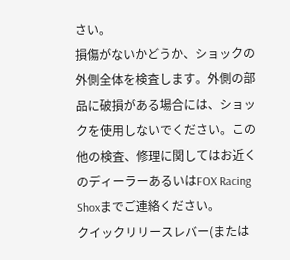さい。
損傷がないかどうか、ショックの外側全体を検査します。外側の部品に破損がある場合には、ショックを使用しないでください。この他の検査、修理に関してはお近くのディーラーあるいはFOX Racing Shoxまでご連絡ください。
クイックリリースレバー(または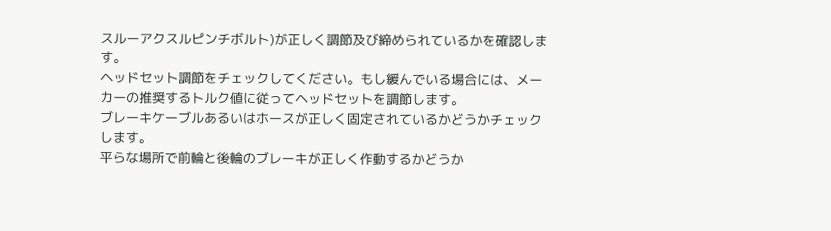スルーアクスルピンチボルト)が正しく調節及び締められているかを確認します。
ヘッドセット調節をチェックしてください。もし緩んでいる場合には、メーカーの推奨するトルク値に従ってヘッドセットを調節します。
ブレーキケーブルあるいはホースが正しく固定されているかどうかチェックします。
平らな場所で前輪と後輪のブレーキが正しく作動するかどうか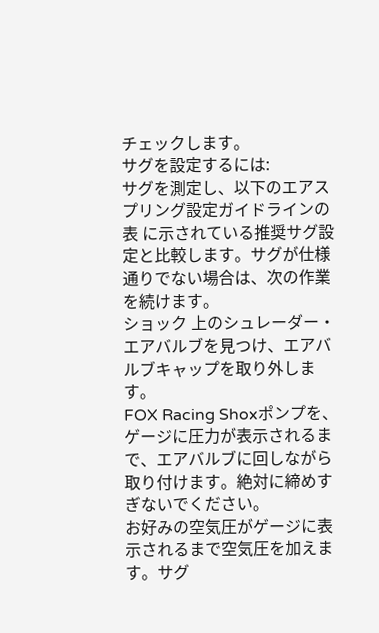チェックします。
サグを設定するには:
サグを測定し、以下のエアスプリング設定ガイドラインの表 に示されている推奨サグ設定と比較します。サグが仕様通りでない場合は、次の作業を続けます。
ショック 上のシュレーダー・エアバルブを見つけ、エアバルブキャップを取り外します。
FOX Racing Shoxポンプを、ゲージに圧力が表示されるまで、エアバルブに回しながら取り付けます。絶対に締めすぎないでください。
お好みの空気圧がゲージに表示されるまで空気圧を加えます。サグ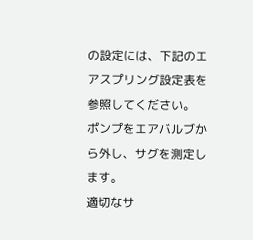の設定には、下記のエアスプリング設定表を参照してください。
ポンプをエアバルブから外し、サグを測定します。
適切なサ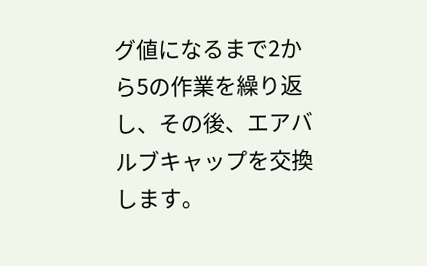グ値になるまで2から5の作業を繰り返し、その後、エアバルブキャップを交換します。